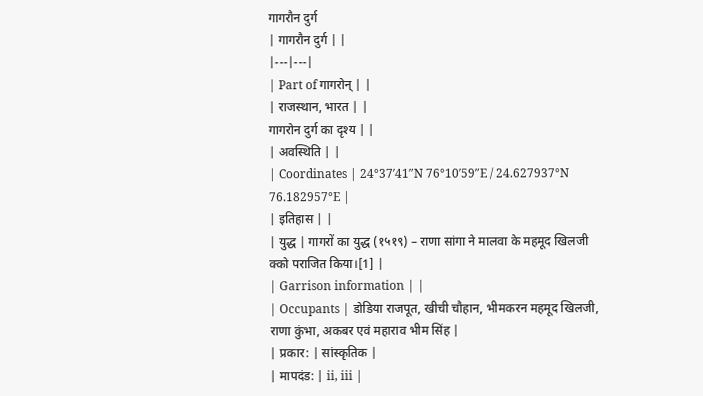गागरौन दुर्ग
| गागरौन दुर्ग | |
|---|---|
| Part of गागरोन् | |
| राजस्थान, भारत | |
गागरोन दुर्ग का दृश्य | |
| अवस्थिति | |
| Coordinates | 24°37′41″N 76°10′59″E / 24.627937°N 76.182957°E |
| इतिहास | |
| युद्ध | गागरों का युद्ध (१५१९) – राणा सांगा ने मालवा के महमूद खिलजी क्को पराजित किया।[1] |
| Garrison information | |
| Occupants | डोडिया राजपूत, खीची चौहान, भीमकरन महमूद खिलजी, राणा कुंभा, अकबर एवं महाराव भीम सिंह |
| प्रकार: | सांस्कृतिक |
| मापदंड: | ii, iii |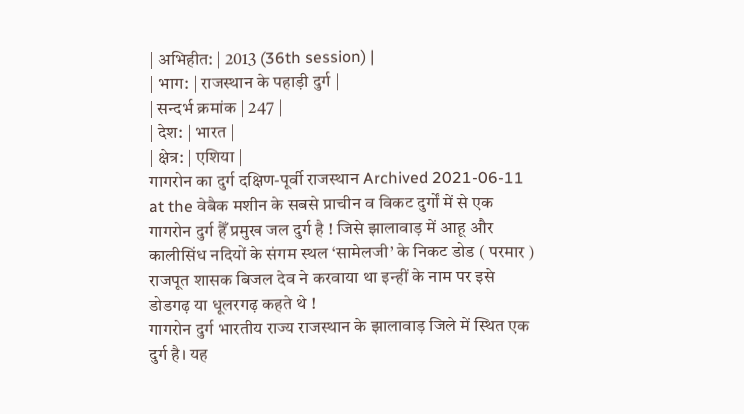| अभिहीत: | 2013 (36th session) |
| भाग: | राजस्थान के पहाड़ी दुर्ग |
| सन्दर्भ क्रमांक | 247 |
| देश: | भारत |
| क्षेत्र: | एशिया |
गागरोन का दुर्ग दक्षिण-पूर्वी राजस्थान Archived 2021-06-11 at the वेबैक मशीन के सबसे प्राचीन व विकट दुर्गों में से एक गागरोन दुर्ग हैँ प्रमुख जल दुर्ग है ! जिसे झालावाड़ में आहू और कालीसिंध नदियों के संगम स्थल ‘सामेलजी’ के निकट डोड ( परमार ) राजपूत शासक बिजल देव ने करवाया था इन्हीं के नाम पर इसे डोडगढ़ या धूलरगढ़ कहते थे !
गागरोन दुर्ग भारतीय राज्य राजस्थान के झालावाड़ जिले में स्थित एक दुर्ग है। यह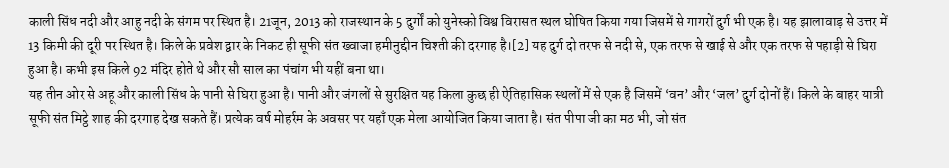काली सिंध नदी और आहु नदी के संगम पर स्थित है। 21जून, 2013 को राजस्थान के 5 दुर्गों को युनेस्को विश्व विरासत स्थल घोषित किया गया जिसमें से गागरों दुर्ग भी एक है। यह झालावाड़ से उत्तर में 13 किमी की दूरी पर स्थित है। किले के प्रवेश द्वार के निकट ही सूफी संत ख्वाजा हमीनुद्दीन चिश्ती की दरगाह है।[2] यह दुर्ग दो तरफ से नदी से, एक तरफ से खाई से और एक तरफ से पहाड़ी से घिरा हुआ है। कभी इस किले 92 मंदिर होते थे और सौ साल का पंचांग भी यहीं बना था।
यह तीन ओर से अहू और काली सिंध के पानी से घिरा हुआ है। पानी और जंगलों से सुरक्षित यह किला कुछ ही ऐतिहासिक स्थलों में से एक है जिसमें ‘वन’ और ‘जल’ दुर्ग दोनों हैं। किले के बाहर यात्री सूफी संत मिट्ठे शाह की दरगाह देख सकते हैं। प्रत्येक वर्ष मोहर्रम के अवसर पर यहाँ एक मेला आयोजित किया जाता है। संत पीपा जी का मठ भी, जो संत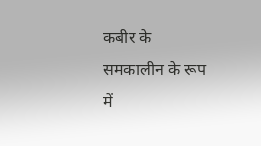कबीर के समकालीन के रूप में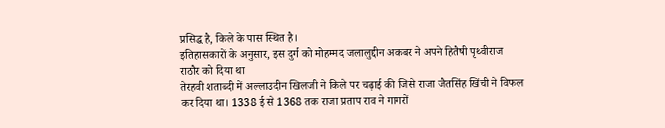प्रसिद्ध है, किले के पास स्थित है।
इतिहासकारों के अनुसार, इस दुर्ग को मोहम्मद जलालुद्दीन अकबर ने अपने हितैषी पृथ्वीराज राठौर को दिया था
तेरहवी शताब्दी में अल्लाउदीन खिलजी ने किले पर चढ़ाई की जिसे राजा जैतसिंह खिंची ने विफल कर दिया था। 1338 ई से 1368 तक राजा प्रताप राव ने गागरों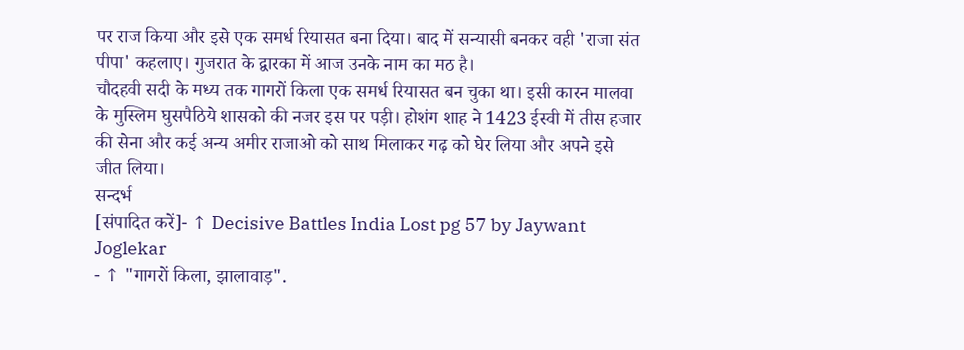पर राज किया और इसे एक समर्ध रियासत बना दिया। बाद में सन्यासी बनकर वही 'राजा संत पीपा' कहलाए। गुजरात के द्वारका में आज उनके नाम का मठ है।
चौदहवी सदी के मध्य तक गागरों किला एक समर्ध रियासत बन चुका था। इसी कारन मालवा के मुस्लिम घुसपैठिये शासको की नजर इस पर पड़ी। होशंग शाह ने 1423 ईस्वी में तीस हजार की सेना और कई अन्य अमीर राजाओ को साथ मिलाकर गढ़ को घेर लिया और अपने इसे जीत लिया।
सन्दर्भ
[संपादित करें]- ↑ Decisive Battles India Lost pg 57 by Jaywant Joglekar
- ↑ "गागरों किला, झालावाड़".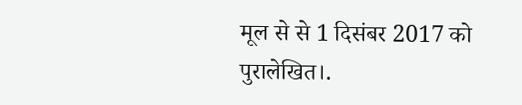मूल से से 1 दिसंबर 2017 को पुरालेखित।.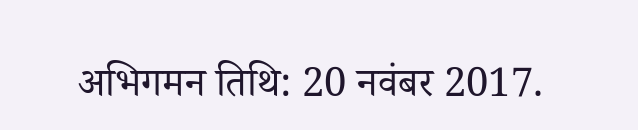अभिगमन तिथि: 20 नवंबर 2017.